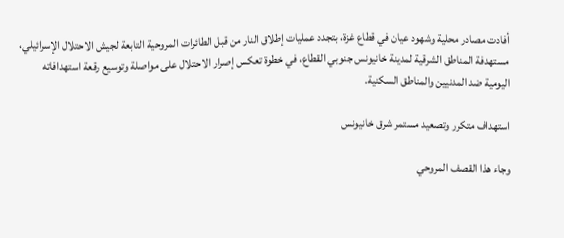أفادت مصادر محلية وشهود عيان في قطاع غزة، بتجدد عمليات إطلاق النار من قبل الطائرات المروحية التابعة لجيش الاحتلال الإسرائيلي، مستهدفة المناطق الشرقية لمدينة خانيونس جنوبي القطاع، في خطوة تعكس إصرار الاحتلال على مواصلة وتوسيع رقعة استهدافاته اليومية ضد المدنيين والمناطق السكنية.

استهداف متكرر وتصعيد مستمر شرق خانيونس

وجاء هذا القصف المروحي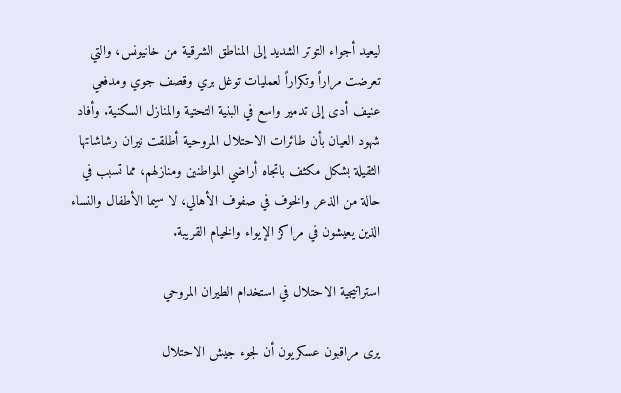ليعيد أجواء التوتر الشديد إلى المناطق الشرقية من خانيونس، والتي تعرضت مراراً وتكراراً لعمليات توغل بري وقصف جوي ومدفعي عنيف أدى إلى تدمير واسع في البنية التحتية والمنازل السكنية. وأفاد شهود العيان بأن طائرات الاحتلال المروحية أطلقت نيران رشاشاتها الثقيلة بشكل مكثف باتجاه أراضي المواطنين ومنازلهم، مما تسبب في حالة من الذعر والخوف في صفوف الأهالي، لا سيما الأطفال والنساء الذين يعيشون في مراكز الإيواء والخيام القريبة.

استراتيجية الاحتلال في استخدام الطيران المروحي

يرى مراقبون عسكريون أن لجوء جيش الاحتلال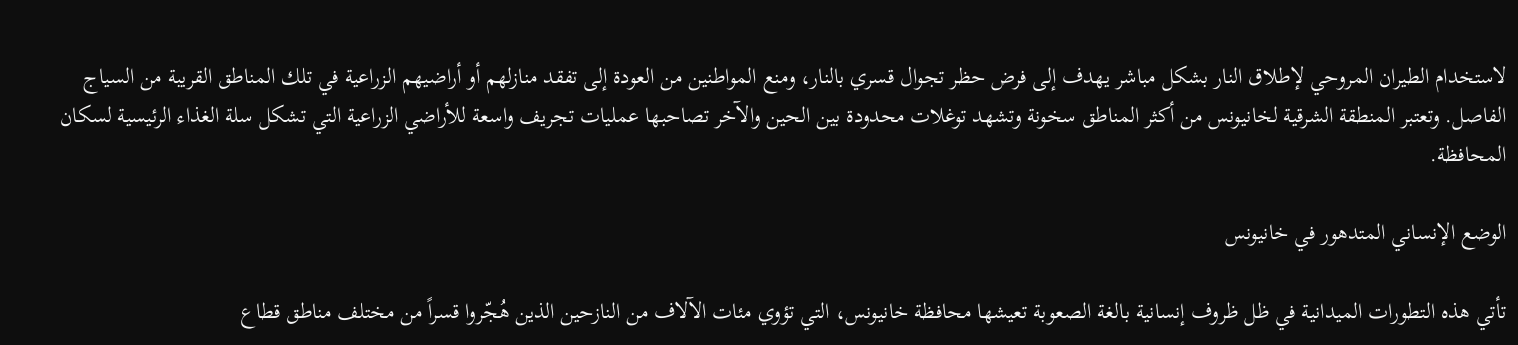لاستخدام الطيران المروحي لإطلاق النار بشكل مباشر يهدف إلى فرض حظر تجوال قسري بالنار، ومنع المواطنين من العودة إلى تفقد منازلهم أو أراضيهم الزراعية في تلك المناطق القريبة من السياج الفاصل. وتعتبر المنطقة الشرقية لخانيونس من أكثر المناطق سخونة وتشهد توغلات محدودة بين الحين والآخر تصاحبها عمليات تجريف واسعة للأراضي الزراعية التي تشكل سلة الغذاء الرئيسية لسكان المحافظة.

الوضع الإنساني المتدهور في خانيونس

تأتي هذه التطورات الميدانية في ظل ظروف إنسانية بالغة الصعوبة تعيشها محافظة خانيونس، التي تؤوي مئات الآلاف من النازحين الذين هُجّروا قسراً من مختلف مناطق قطاع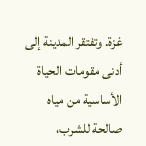غزة. وتفتقر المدينة إلى أدنى مقومات الحياة الأساسية من مياه صالحة للشرب،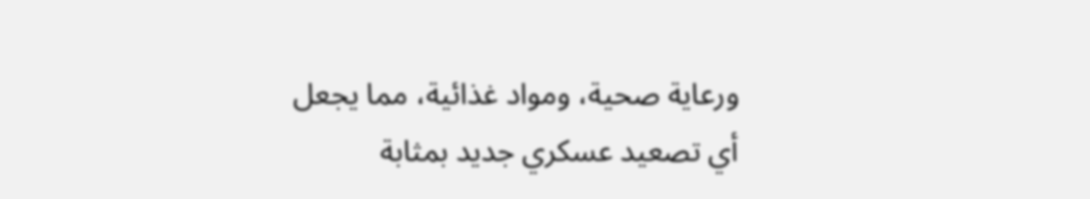ورعاية صحية، ومواد غذائية، مما يجعل أي تصعيد عسكري جديد بمثابة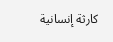كارثة إنسانية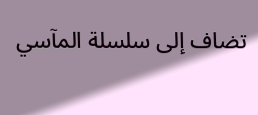تضاف إلى سلسلة المآسي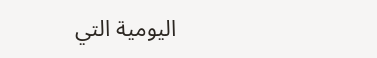اليومية التي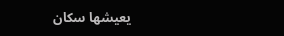يعيشها سكان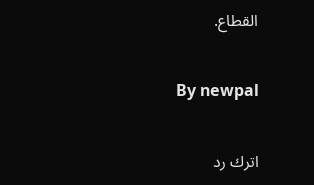القطاع.

By newpal

اترك رد